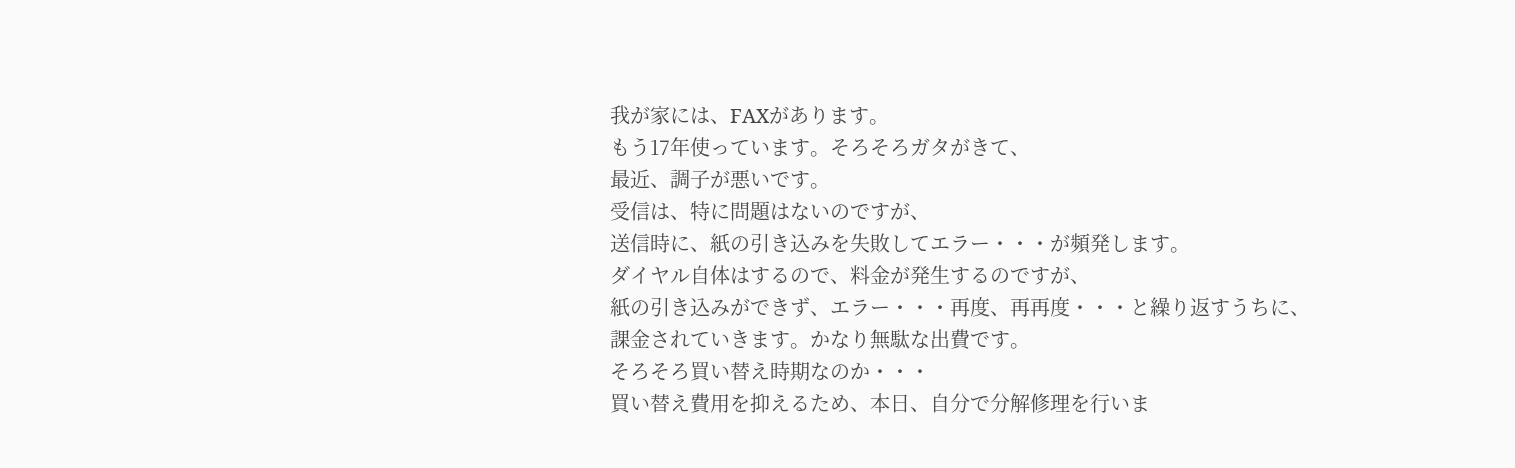我が家には、FAXがあります。
もう17年使っています。そろそろガタがきて、
最近、調子が悪いです。
受信は、特に問題はないのですが、
送信時に、紙の引き込みを失敗してエラー・・・が頻発します。
ダイヤル自体はするので、料金が発生するのですが、
紙の引き込みができず、エラー・・・再度、再再度・・・と繰り返すうちに、
課金されていきます。かなり無駄な出費です。
そろそろ買い替え時期なのか・・・
買い替え費用を抑えるため、本日、自分で分解修理を行いま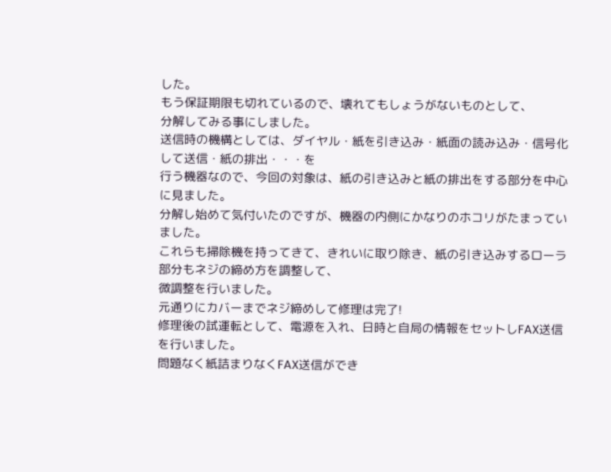した。
もう保証期限も切れているので、壊れてもしょうがないものとして、
分解してみる事にしました。
送信時の機構としては、ダイヤル・紙を引き込み・紙面の読み込み・信号化して送信・紙の排出・・・を
行う機器なので、今回の対象は、紙の引き込みと紙の排出をする部分を中心に見ました。
分解し始めて気付いたのですが、機器の内側にかなりのホコリがたまっていました。
これらも掃除機を持ってきて、きれいに取り除き、紙の引き込みするローラ部分もネジの締め方を調整して、
微調整を行いました。
元通りにカバーまでネジ締めして修理は完了!
修理後の試運転として、電源を入れ、日時と自局の情報をセットしFAX送信を行いました。
問題なく紙詰まりなくFAX送信ができ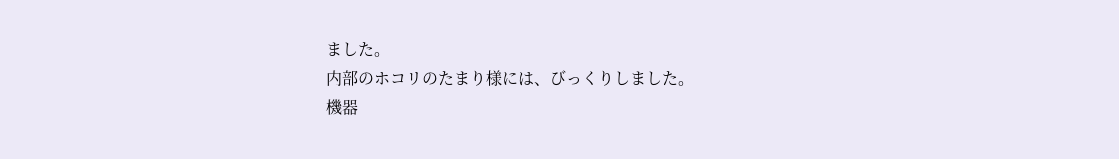ました。
内部のホコリのたまり様には、びっくりしました。
機器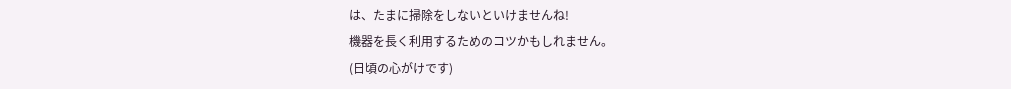は、たまに掃除をしないといけませんね!
機器を長く利用するためのコツかもしれません。
(日頃の心がけです)